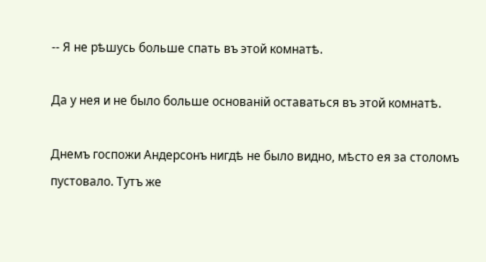-- Я не рѣшусь больше спать въ этой комнатѣ.

Да у нея и не было больше основаній оставаться въ этой комнатѣ.

Днемъ госпожи Андерсонъ нигдѣ не было видно, мѣсто ея за столомъ пустовало. Тутъ же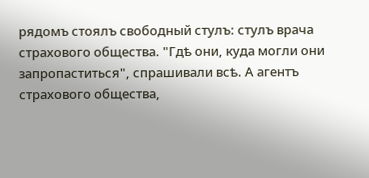рядомъ стоялъ свободный стулъ: стулъ врача страхового общества. "Гдѣ они, куда могли они запропаститься", спрашивали всѣ. А агентъ страхового общества,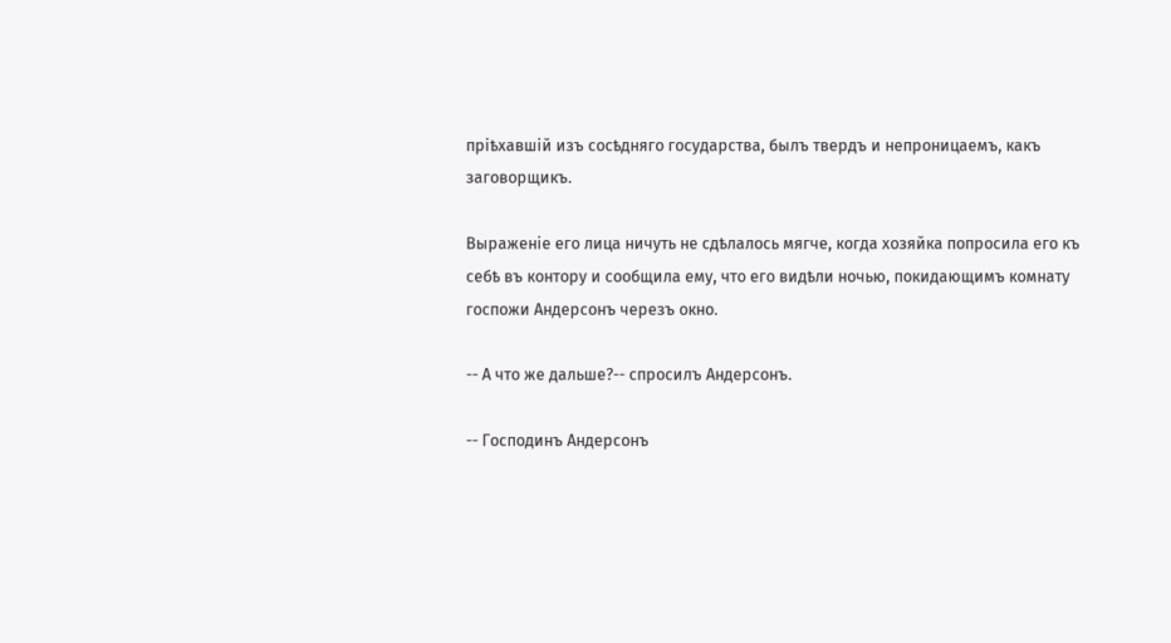пріѣхавшій изъ сосѣдняго государства, былъ твердъ и непроницаемъ, какъ заговорщикъ.

Выраженіе его лица ничуть не сдѣлалось мягче, когда хозяйка попросила его къ себѣ въ контору и сообщила ему, что его видѣли ночью, покидающимъ комнату госпожи Андерсонъ черезъ окно.

-- А что же дальше?-- спросилъ Андерсонъ.

-- Господинъ Андерсонъ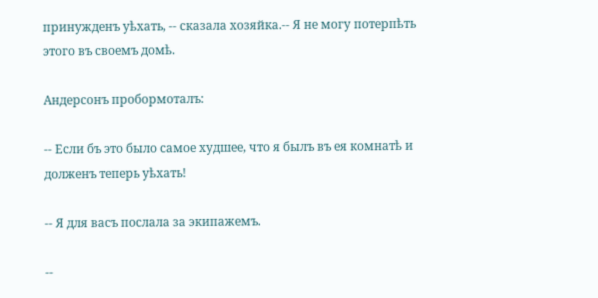принужденъ уѣхать, -- сказала хозяйка.-- Я не могу потерпѣть этого въ своемъ домѣ.

Андерсонъ пробормоталъ:

-- Если бъ это было самое худшее, что я былъ въ ея комнатѣ и долженъ теперь уѣхать!

-- Я для васъ послала за экипажемъ.

--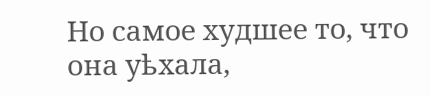Но самое худшее то, что она уѣхала,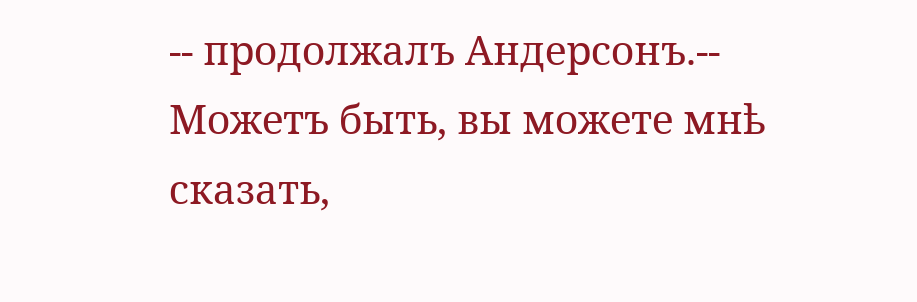-- продолжалъ Андерсонъ.-- Можетъ быть, вы можете мнѣ сказать,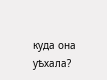куда она уѣхала?